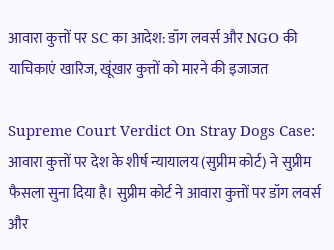आवारा कुत्तों पर SC का आदेश: डॉग लवर्स और NGO की याचिकाएं खारिज, खूंखार कुत्तों को मारने की इजाजत

Supreme Court Verdict On Stray Dogs Case: आवारा कुत्तों पर देश के शीर्ष न्यायालय (सुप्रीम कोर्ट) ने सुप्रीम फैसला सुना दिया है। सुप्रीम कोर्ट ने आवारा कुत्तों पर डॉग लवर्स और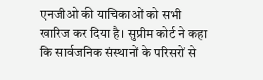एनजीओ की याचिकाओं को सभी खारिज कर दिया है। सुप्रीम कोर्ट ने कहा कि सार्वजनिक संस्थानों के परिसरों से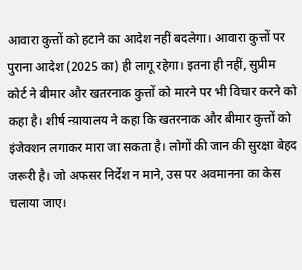आवारा कुत्तों को हटाने का आदेश नहीं बदलेगा। आवारा कुत्तों पर पुराना आदेश (2025 का) ही लागू रहेगा। इतना ही नहीं, सुप्रीम कोर्ट ने बीमार और खतरनाक कुत्तों को मारने पर भी विचार करने को कहा है। शीर्ष न्य़ायालय ने कहा कि खतरनाक और बीमार कुत्तों को इंजेक्शन लगाकर मारा जा सकता है। लोगों की जान की सुरक्षा बेहद जरूरी है। जो अफसर निर्देश न माने, उस पर अवमानना का केस चलाया जाए।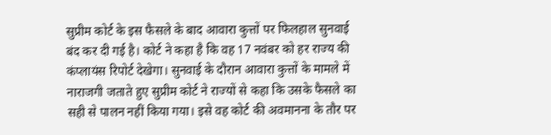सुप्रीम कोर्ट के इस फैसले के बाद आवारा कुत्तों पर फिलहाल सुनवाई बंद कर दी गई है। कोर्ट ने कहा है कि वह 17 नवंबर को हर राज्य की कंप्लायंस रिपोर्ट देखेगा। सुनवाई के दौरान आवारा कुत्तों के मामले में नाराजगी जताते हुए सुप्रीम कोर्ट ने राज्यों से कहा कि उसके फैसले का सही से पालन नहीं किया गया। इसे वह कोर्ट की अवमानना के तौर पर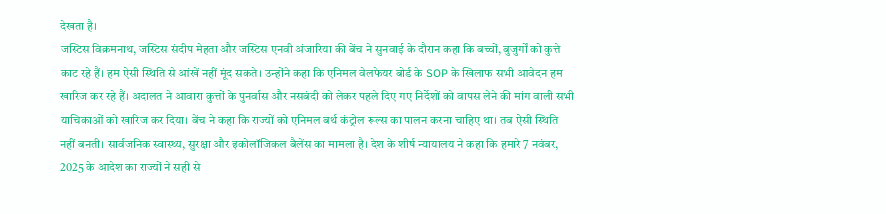देखता है।
जस्टिस विक्रमनाथ, जस्टिस संदीप मेहता और जस्टिस एनवी अंजारिया की बेंच ने सुनवाई के दौरान कहा कि बच्चों, बुजुर्गों को कुत्ते काट रहे हैं। हम ऐसी स्थिति से आंखें नहीं मूंद सकते। उन्होंने कहा कि एनिमल वेलफेयर बोर्ड के SOP के खिलाफ सभी आवेदन हम खारिज कर रहे हैं। अदालत ने आवारा कुत्तों के पुनर्वास और नसबंदी को लेकर पहले दिए गए निर्देशों को वापस लेने की मांग वाली सभी याचिकाओं को खारिज कर दिया। बेंच ने कहा कि राज्यों को एनिमल बर्थ कंट्रोल रूल्स का पालन करना चाहिए था। तब ऐसी स्थिति नहीं बनती। सार्वजनिक स्वास्थ्य, सुरक्षा और इकोलॉजिकल बैलेंस का मामला है। देश के शीर्ष न्यायालय ने कहा कि हमारे 7 नवंबर, 2025 के आदेश का राज्यों ने सही से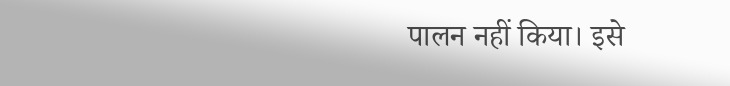पालन नहीं किया। इसे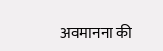अवमानना की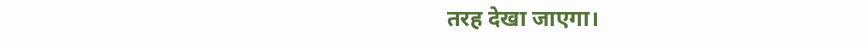तरह देखा जाएगा।